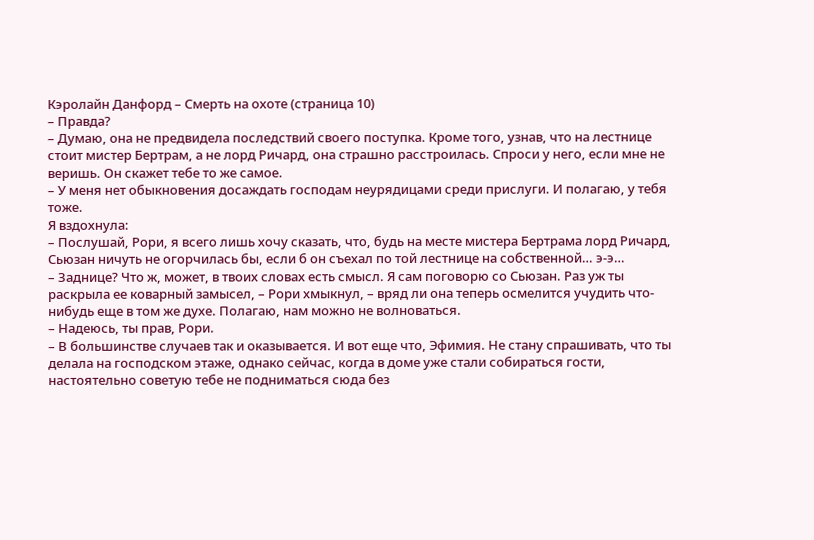Кэролайн Данфорд – Смерть на охоте (страница 10)
– Правда?
– Думаю, она не предвидела последствий своего поступка. Кроме того, узнав, что на лестнице стоит мистер Бертрам, а не лорд Ричард, она страшно расстроилась. Спроси у него, если мне не веришь. Он скажет тебе то же самое.
– У меня нет обыкновения досаждать господам неурядицами среди прислуги. И полагаю, у тебя тоже.
Я вздохнула:
– Послушай, Рори, я всего лишь хочу сказать, что, будь на месте мистера Бертрама лорд Ричард, Сьюзан ничуть не огорчилась бы, если б он съехал по той лестнице на собственной… э-э…
– Заднице? Что ж, может, в твоих словах есть смысл. Я сам поговорю со Сьюзан. Раз уж ты раскрыла ее коварный замысел, – Рори хмыкнул, – вряд ли она теперь осмелится учудить что-нибудь еще в том же духе. Полагаю, нам можно не волноваться.
– Надеюсь, ты прав, Рори.
– В большинстве случаев так и оказывается. И вот еще что, Эфимия. Не стану спрашивать, что ты делала на господском этаже, однако сейчас, когда в доме уже стали собираться гости, настоятельно советую тебе не подниматься сюда без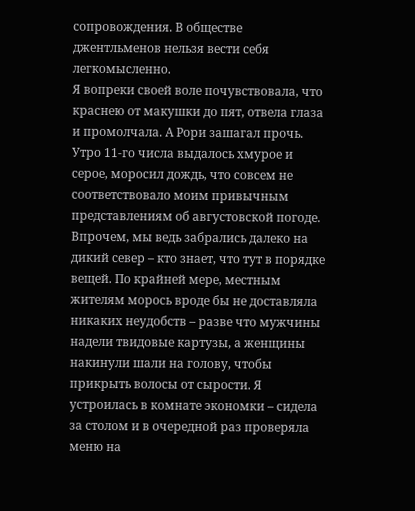сопровождения. В обществе джентльменов нельзя вести себя легкомысленно.
Я вопреки своей воле почувствовала, что краснею от макушки до пят, отвела глаза и промолчала. А Рори зашагал прочь.
Утро 11-го числа выдалось хмурое и серое, моросил дождь, что совсем не соответствовало моим привычным представлениям об августовской погоде. Впрочем, мы ведь забрались далеко на дикий север – кто знает, что тут в порядке вещей. По крайней мере, местным жителям морось вроде бы не доставляла никаких неудобств – разве что мужчины надели твидовые картузы, а женщины накинули шали на голову, чтобы прикрыть волосы от сырости. Я устроилась в комнате экономки – сидела за столом и в очередной раз проверяла меню на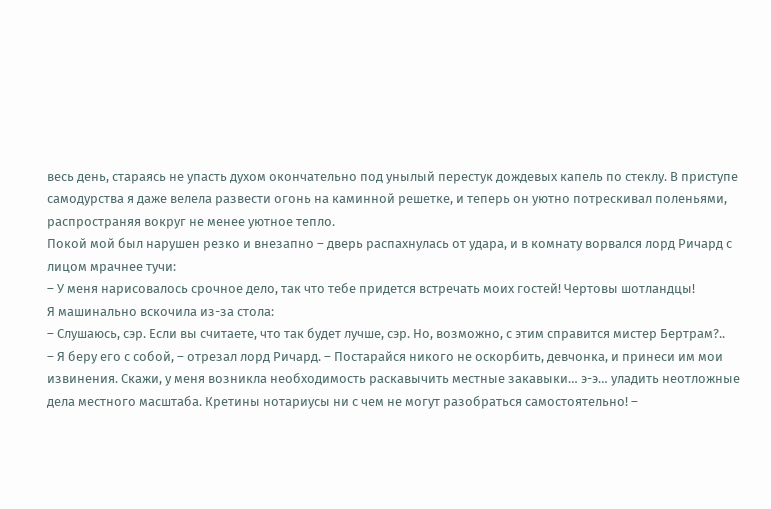весь день, стараясь не упасть духом окончательно под унылый перестук дождевых капель по стеклу. В приступе самодурства я даже велела развести огонь на каминной решетке, и теперь он уютно потрескивал поленьями, распространяя вокруг не менее уютное тепло.
Покой мой был нарушен резко и внезапно – дверь распахнулась от удара, и в комнату ворвался лорд Ричард с лицом мрачнее тучи:
– У меня нарисовалось срочное дело, так что тебе придется встречать моих гостей! Чертовы шотландцы!
Я машинально вскочила из-за стола:
– Слушаюсь, сэр. Если вы считаете, что так будет лучше, сэр. Но, возможно, с этим справится мистер Бертрам?..
– Я беру его с собой, – отрезал лорд Ричард. – Постарайся никого не оскорбить, девчонка, и принеси им мои извинения. Скажи, у меня возникла необходимость раскавычить местные закавыки… э-э… уладить неотложные дела местного масштаба. Кретины нотариусы ни с чем не могут разобраться самостоятельно! –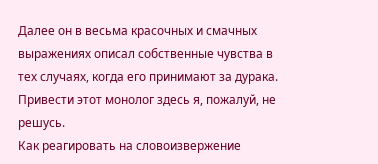Далее он в весьма красочных и смачных выражениях описал собственные чувства в тех случаях, когда его принимают за дурака. Привести этот монолог здесь я, пожалуй, не решусь.
Как реагировать на словоизвержение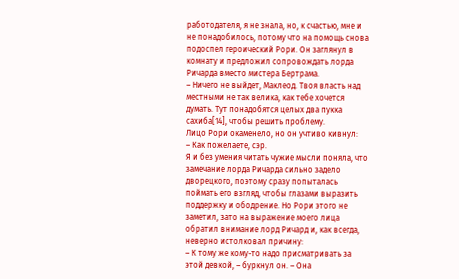работодателя, я не знала, но, к счастью, мне и не понадобилось, потому что на помощь снова подоспел героический Рори. Он заглянул в комнату и предложил сопровождать лорда Ричарда вместо мистера Бертрама.
– Ничего не выйдет, Маклеод. Твоя власть над местными не так велика, как тебе хочется думать. Тут понадобятся целых два пукка сахиба[14], чтобы решить проблему.
Лицо Рори окаменело, но он учтиво кивнул:
– Как пожелаете, сэр.
Я и без умения читать чужие мысли поняла, что замечание лорда Ричарда сильно задело дворецкого, поэтому сразу попыталась поймать его взгляд, чтобы глазами выразить поддержку и ободрение. Но Рори этого не заметил, зато на выражение моего лица обратил внимание лорд Ричард и, как всегда, неверно истолковал причину:
– К тому же кому-то надо присматривать за этой девкой, – буркнул он. – Она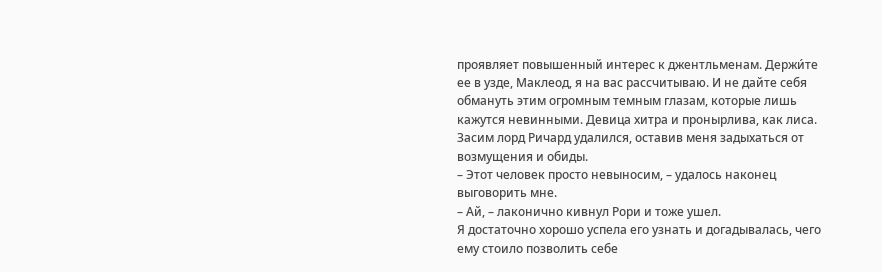проявляет повышенный интерес к джентльменам. Держи́те ее в узде, Маклеод, я на вас рассчитываю. И не дайте себя обмануть этим огромным темным глазам, которые лишь кажутся невинными. Девица хитра и пронырлива, как лиса.
Засим лорд Ричард удалился, оставив меня задыхаться от возмущения и обиды.
– Этот человек просто невыносим, – удалось наконец выговорить мне.
– Ай, – лаконично кивнул Рори и тоже ушел.
Я достаточно хорошо успела его узнать и догадывалась, чего ему стоило позволить себе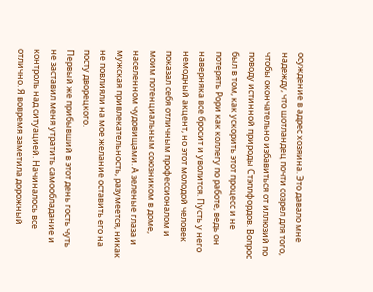осуждение в адрес хозяина. Это давало мне надежду, что шотландец почти созрел для того, чтобы окончательно избавиться от иллюзий по поводу истинной природы Стэплфордов. Вопрос был в том, как ускорить этот процесс и не потерять Рори как коллегу по работе, ведь он наверняка все бросит и уволится. Пусть у него немодный акцент, но этот молодой человек показал себя отличным профессионалом и моим потенциальным союзником в доме, населенном чудовищами. А зеленые глаза и мужская привлекательность, разумеется, никак не повлияли на мое желание оставить его на посту дворецкого.
Первый же прибывший в этот день гость чуть не заставил меня утратить самообладание и контроль над ситуацией. Начиналось все отлично. Я вовремя заметила дорожный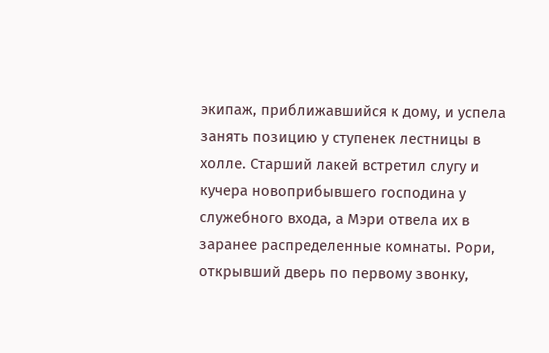экипаж, приближавшийся к дому, и успела занять позицию у ступенек лестницы в холле. Старший лакей встретил слугу и кучера новоприбывшего господина у служебного входа, а Мэри отвела их в заранее распределенные комнаты. Рори, открывший дверь по первому звонку,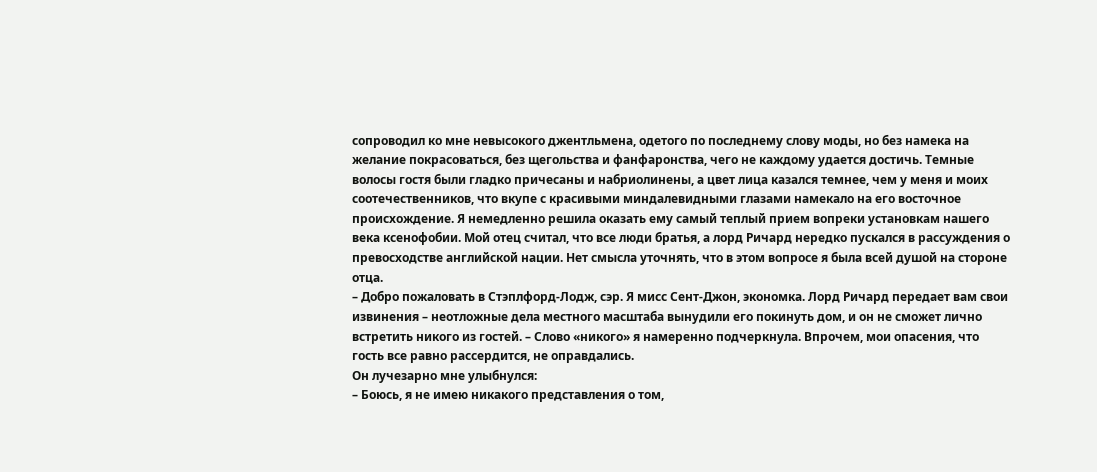сопроводил ко мне невысокого джентльмена, одетого по последнему слову моды, но без намека на желание покрасоваться, без щегольства и фанфаронства, чего не каждому удается достичь. Темные волосы гостя были гладко причесаны и набриолинены, а цвет лица казался темнее, чем у меня и моих соотечественников, что вкупе с красивыми миндалевидными глазами намекало на его восточное происхождение. Я немедленно решила оказать ему самый теплый прием вопреки установкам нашего века ксенофобии. Мой отец считал, что все люди братья, а лорд Ричард нередко пускался в рассуждения о превосходстве английской нации. Нет смысла уточнять, что в этом вопросе я была всей душой на стороне отца.
– Добро пожаловать в Стэплфорд-Лодж, сэр. Я мисс Сент-Джон, экономка. Лорд Ричард передает вам свои извинения – неотложные дела местного масштаба вынудили его покинуть дом, и он не сможет лично встретить никого из гостей. – Слово «никого» я намеренно подчеркнула. Впрочем, мои опасения, что гость все равно рассердится, не оправдались.
Он лучезарно мне улыбнулся:
– Боюсь, я не имею никакого представления о том,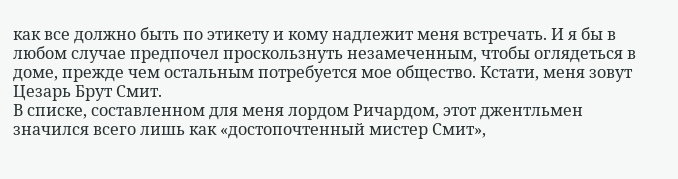как все должно быть по этикету и кому надлежит меня встречать. И я бы в любом случае предпочел проскользнуть незамеченным, чтобы оглядеться в доме, прежде чем остальным потребуется мое общество. Кстати, меня зовут Цезарь Брут Смит.
В списке, составленном для меня лордом Ричардом, этот джентльмен значился всего лишь как «достопочтенный мистер Смит»,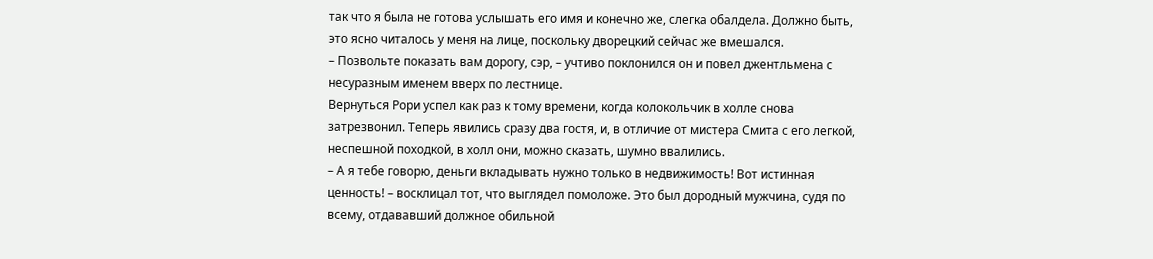так что я была не готова услышать его имя и конечно же, слегка обалдела. Должно быть, это ясно читалось у меня на лице, поскольку дворецкий сейчас же вмешался.
– Позвольте показать вам дорогу, сэр, – учтиво поклонился он и повел джентльмена с несуразным именем вверх по лестнице.
Вернуться Рори успел как раз к тому времени, когда колокольчик в холле снова затрезвонил. Теперь явились сразу два гостя, и, в отличие от мистера Смита с его легкой, неспешной походкой, в холл они, можно сказать, шумно ввалились.
– А я тебе говорю, деньги вкладывать нужно только в недвижимость! Вот истинная ценность! – восклицал тот, что выглядел помоложе. Это был дородный мужчина, судя по всему, отдававший должное обильной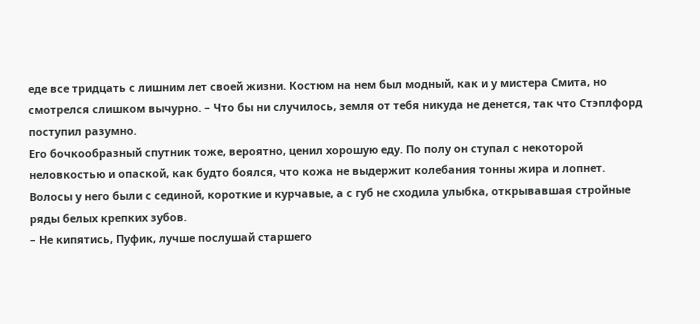еде все тридцать с лишним лет своей жизни. Костюм на нем был модный, как и у мистера Смита, но смотрелся слишком вычурно. – Что бы ни случилось, земля от тебя никуда не денется, так что Стэплфорд поступил разумно.
Его бочкообразный спутник тоже, вероятно, ценил хорошую еду. По полу он ступал с некоторой неловкостью и опаской, как будто боялся, что кожа не выдержит колебания тонны жира и лопнет. Волосы у него были с сединой, короткие и курчавые, а с губ не сходила улыбка, открывавшая стройные ряды белых крепких зубов.
– Не кипятись, Пуфик, лучше послушай старшего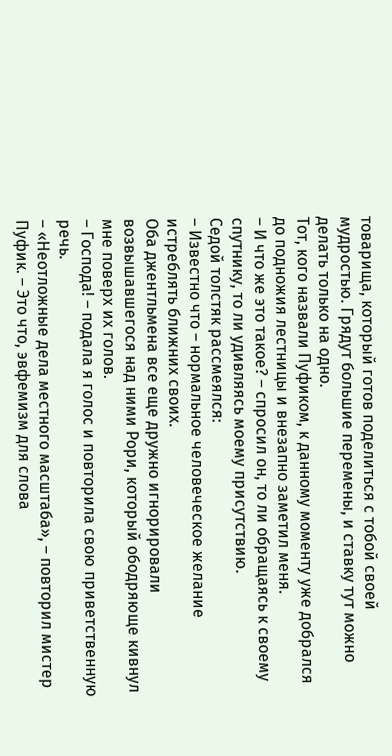товарища, который готов поделиться с тобой своей мудростью. Грядут большие перемены, и ставку тут можно делать только на одно.
Тот, кого назвали Пуфиком, к данному моменту уже добрался до подножия лестницы и внезапно заметил меня.
– И что же это такое? – спросил он, то ли обращаясь к своему спутнику, то ли удивляясь моему присутствию.
Седой толстяк рассмеялся:
– Известно что – нормальное человеческое желание истреблять ближних своих.
Оба джентльмена все еще дружно игнорировали возвышавшегося над ними Рори, который ободряюще кивнул мне поверх их голов.
– Господа! – подала я голос и повторила свою приветственную речь.
– «Неотложные дела местного масштаба», – повторил мистер Пуфик. – Это что, эвфемизм для слова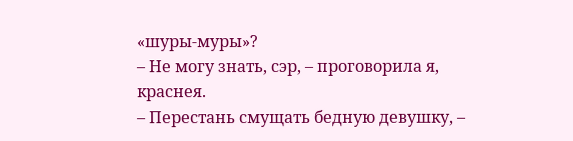«шуры-муры»?
– Не могу знать, сэр, – проговорила я, краснея.
– Перестань смущать бедную девушку, –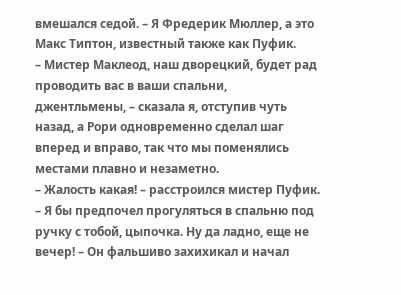вмешался седой. – Я Фредерик Мюллер, а это Макс Типтон, известный также как Пуфик.
– Мистер Маклеод, наш дворецкий, будет рад проводить вас в ваши спальни, джентльмены, – сказала я, отступив чуть назад, а Рори одновременно сделал шаг вперед и вправо, так что мы поменялись местами плавно и незаметно.
– Жалость какая! – расстроился мистер Пуфик. – Я бы предпочел прогуляться в спальню под ручку с тобой, цыпочка. Ну да ладно, еще не вечер! – Он фальшиво захихикал и начал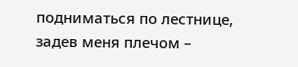подниматься по лестнице, задев меня плечом –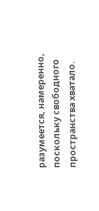разумеется, намеренно, поскольку свободного пространства хватало.